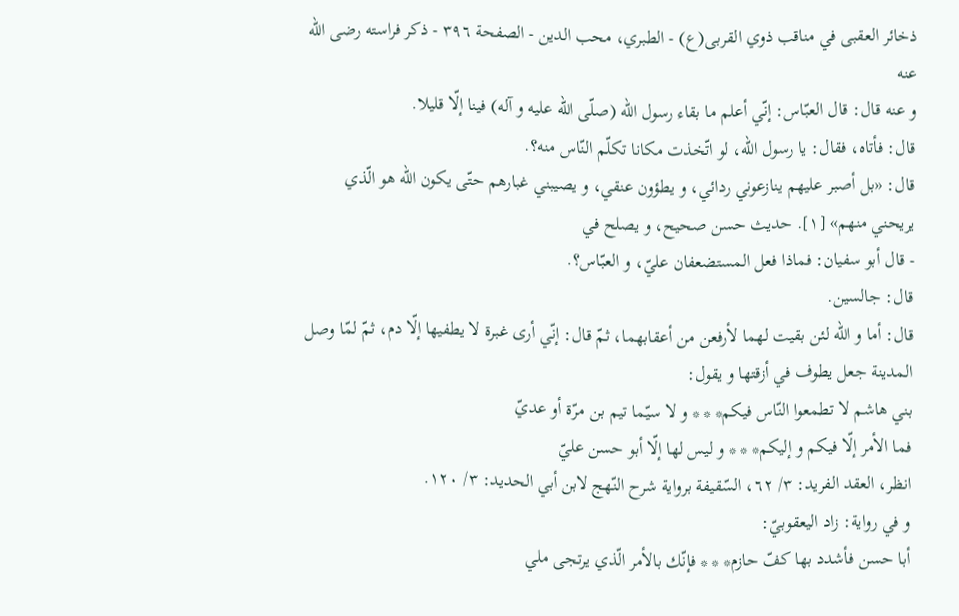ذخائر العقبى في مناقب ذوي القربى(ع) - الطبري، محب الدين - الصفحة ٣٩٦ - ذكر فراسته رضى اللّه عنه
و عنه قال: قال العبّاس: إنّي أعلم ما بقاء رسول اللّه (صلّى اللّه عليه و آله) فينا إلّا قليلا.
قال: فأتاه، فقال: يا رسول اللّه، لو اتّخذت مكانا تكلّم النّاس منه؟.
قال: «بل أصبر عليهم ينازعوني ردائي، و يطؤون عنقي، و يصيبني غبارهم حتّى يكون اللّه هو الّذي يريحني منهم» [١]. حديث حسن صحيح، و يصلح في
- قال أبو سفيان: فماذا فعل المستضعفان عليّ، و العبّاس؟.
قال: جالسين.
قال: أما و اللّه لئن بقيت لهما لأرفعن من أعقابهما، ثمّ قال: إنّي أرى غبرة لا يطفيها إلّا دم، ثمّ لمّا وصل المدينة جعل يطوف في أزقتها و يقول:
بني هاشم لا تطمعوا النّاس فيكم* * * و لا سيّما تيم بن مرّة أو عديّ
فما الأمر إلّا فيكم و إليكم* * * و ليس لها إلّا أبو حسن عليّ
انظر، العقد الفريد: ٣/ ٦٢، السّقيفة برواية شرح النّهج لابن أبي الحديد: ٣/ ١٢٠.
و في رواية: زاد اليعقوبيّ:
أبا حسن فأشدد بها كفّ حازم* * * فإنّك بالأمر الّذي يرتجى ملي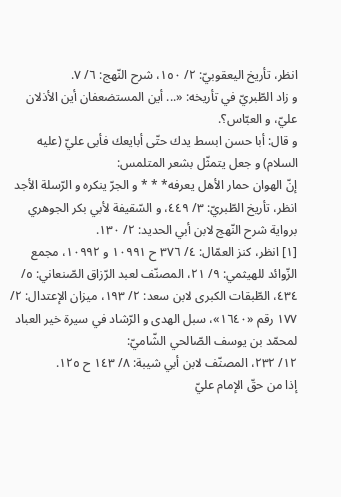انظر، تأريخ اليعقوبيّ: ٢/ ١٥٠، شرح النّهج: ٦/ ٧.
و زاد الطّبريّ في تأريخه: «... أين المستضعفان أين الأذلان عليّ، و العبّاس؟.
و قال: أبا حسن ابسط يدك حتّى أبايعك فأبى عليّ (عليه السلام) و جعل يتمثّل بشعر المتلمس:
إنّ الهوان حمار الأهل يعرفه* * * و الجرّ ينكره و الرّسلة الأجد
انظر، تأريخ الطّبريّ: ٣/ ٤٤٩، و السّقيفة لأبي بكر الجوهري برواية شرح النّهج لابن أبي الحديد: ٢/ ١٣٠.
[١] انظر، كنز العمّال: ٤/ ٣٧٦ ح ١٠٩٩١ و ١٠٩٩٢، مجمع الزّوائد للهيثمي: ٩/ ٢١، المصنّف لعبد الرّزاق الصّنعاني: ٥/ ٤٣٤، الطّبقات الكبرى لابن سعد: ٢/ ١٩٣، ميزان الإعتدال: ٢/ ١٧٧ رقم «١٦٤٠»، سبل الهدى و الرّشاد في سيرة خير العباد لمحمّد بن يوسف الصّالحي الشّاميّ:
١٢/ ٢٣٢، المصنّف لابن أبي شيبة: ٨/ ١٤٣ ح ١٢٥.
إذا من حقّ الإمام عليّ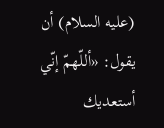(عليه السلام) أن يقول: «أللّهمّ إنّي أستعديك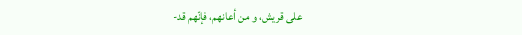على قريش، و من أعانهم، فإنّهم قد-